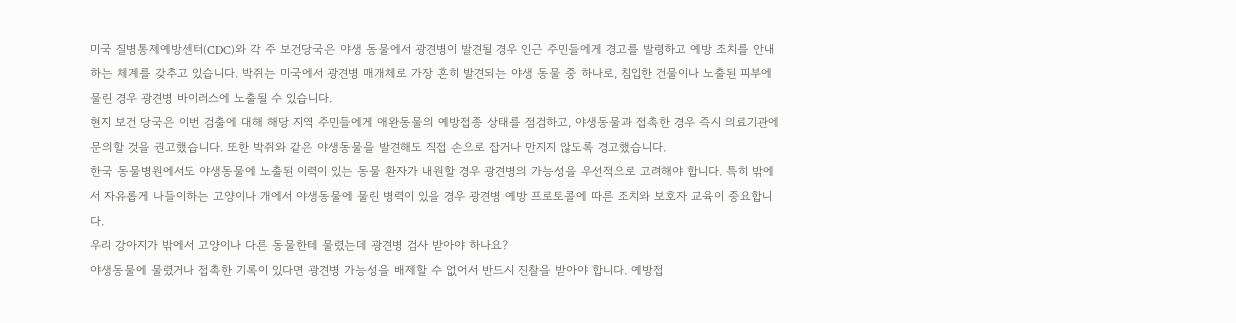미국 질병통제예방센터(CDC)와 각 주 보건당국은 야생 동물에서 광견병이 발견될 경우 인근 주민들에게 경고를 발령하고 예방 조치를 안내하는 체계를 갖추고 있습니다. 박쥐는 미국에서 광견병 매개체로 가장 흔히 발견되는 야생 동물 중 하나로, 침입한 건물이나 노출된 피부에 물린 경우 광견병 바이러스에 노출될 수 있습니다.
현지 보건 당국은 이번 검출에 대해 해당 지역 주민들에게 애완동물의 예방접종 상태를 점검하고, 야생동물과 접촉한 경우 즉시 의료기관에 문의할 것을 권고했습니다. 또한 박쥐와 같은 야생동물을 발견해도 직접 손으로 잡거나 만지지 않도록 경고했습니다.
한국 동물병원에서도 야생동물에 노출된 이력이 있는 동물 환자가 내원할 경우 광견병의 가능성을 우선적으로 고려해야 합니다. 특히 밖에서 자유롭게 나들이하는 고양이나 개에서 야생동물에 물린 병력이 있을 경우 광견병 예방 프로토콜에 따른 조치와 보호자 교육이 중요합니다.
우리 강아지가 밖에서 고양이나 다른 동물한테 물렸는데 광견병 검사 받아야 하나요?
야생동물에 물렸거나 접촉한 기록이 있다면 광견병 가능성을 배제할 수 없어서 반드시 진찰을 받아야 합니다. 예방접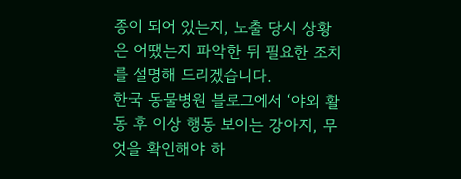종이 되어 있는지, 노출 당시 상황은 어땠는지 파악한 뒤 필요한 조치를 설명해 드리겠습니다.
한국 동물병원 블로그에서 ‘야외 활동 후 이상 행동 보이는 강아지, 무엇을 확인해야 하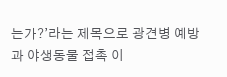는가?’라는 제목으로 광견병 예방과 야생동물 접촉 이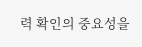력 확인의 중요성을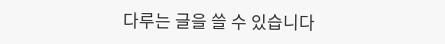다루는 글을 쓸 수 있습니다